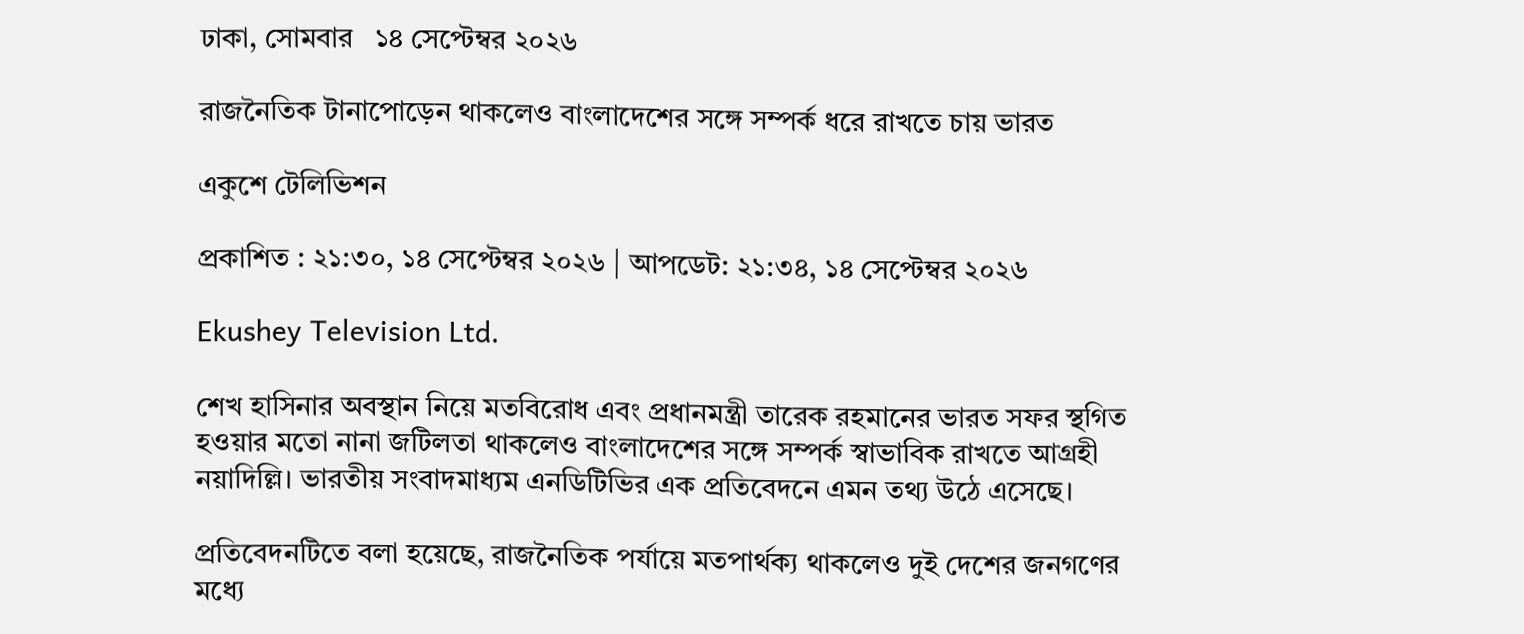ঢাকা, সোমবার   ১৪ সেপ্টেম্বর ২০২৬

রাজনৈতিক টানাপোড়েন থাকলেও বাংলাদেশের সঙ্গে সম্পর্ক ধরে রাখতে চায় ভারত

একুশে টেলিভিশন

প্রকাশিত : ২১:৩০, ১৪ সেপ্টেম্বর ২০২৬ | আপডেট: ২১:৩৪, ১৪ সেপ্টেম্বর ২০২৬

Ekushey Television Ltd.

শেখ হাসিনার অবস্থান নিয়ে মতবিরোধ এবং প্রধানমন্ত্রী তারেক রহমানের ভারত সফর স্থগিত হওয়ার মতো নানা জটিলতা থাকলেও বাংলাদেশের সঙ্গে সম্পর্ক স্বাভাবিক রাখতে আগ্রহী নয়াদিল্লি। ভারতীয় সংবাদমাধ্যম এনডিটিভির এক প্রতিবেদনে এমন তথ্য উঠে এসেছে।

প্রতিবেদনটিতে বলা হয়েছে, রাজনৈতিক পর্যায়ে মতপার্থক্য থাকলেও দুই দেশের জনগণের মধ্যে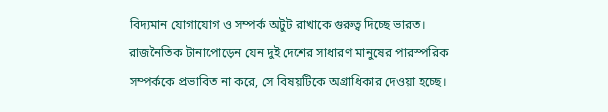বিদ্যমান যোগাযোগ ও সম্পর্ক অটুট রাখাকে গুরুত্ব দিচ্ছে ভারত। রাজনৈতিক টানাপোড়েন যেন দুই দেশের সাধারণ মানুষের পারস্পরিক সম্পর্ককে প্রভাবিত না করে, সে বিষয়টিকে অগ্রাধিকার দেওয়া হচ্ছে।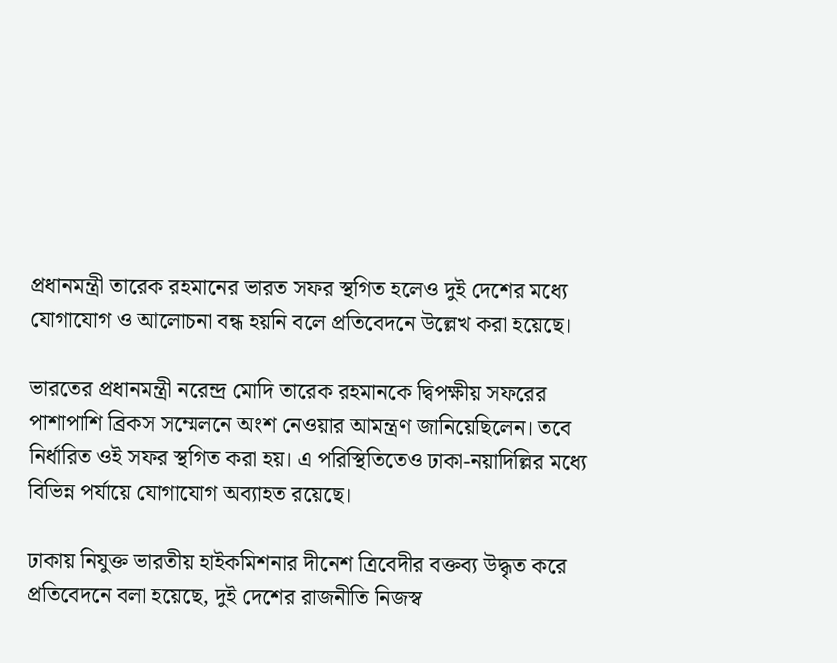প্রধানমন্ত্রী তারেক রহমানের ভারত সফর স্থগিত হলেও দুই দেশের মধ্যে যোগাযোগ ও আলোচনা বন্ধ হয়নি বলে প্রতিবেদনে উল্লেখ করা হয়েছে।

ভারতের প্রধানমন্ত্রী নরেন্দ্র মোদি তারেক রহমানকে দ্বিপক্ষীয় সফরের পাশাপাশি ব্রিকস সম্মেলনে অংশ নেওয়ার আমন্ত্রণ জানিয়েছিলেন। তবে নির্ধারিত ওই সফর স্থগিত করা হয়। এ পরিস্থিতিতেও ঢাকা-নয়াদিল্লির মধ্যে বিভিন্ন পর্যায়ে যোগাযোগ অব্যাহত রয়েছে।

ঢাকায় নিযুক্ত ভারতীয় হাইকমিশনার দীনেশ ত্রিবেদীর বক্তব্য উদ্ধৃত করে প্রতিবেদনে বলা হয়েছে, দুই দেশের রাজনীতি নিজস্ব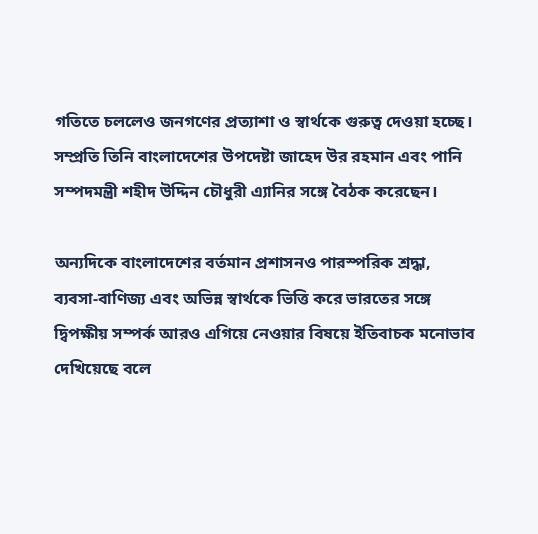গতিতে চললেও জনগণের প্রত্যাশা ও স্বার্থকে গুরুত্ব দেওয়া হচ্ছে। সম্প্রতি তিনি বাংলাদেশের উপদেষ্টা জাহেদ উর রহমান এবং পানি সম্পদমন্ত্রী শহীদ উদ্দিন চৌধুরী এ্যানির সঙ্গে বৈঠক করেছেন।

অন্যদিকে বাংলাদেশের বর্তমান প্রশাসনও পারস্পরিক শ্রদ্ধা, ব্যবসা-বাণিজ্য এবং অভিন্ন স্বার্থকে ভিত্তি করে ভারতের সঙ্গে দ্বিপক্ষীয় সম্পর্ক আরও এগিয়ে নেওয়ার বিষয়ে ইতিবাচক মনোভাব দেখিয়েছে বলে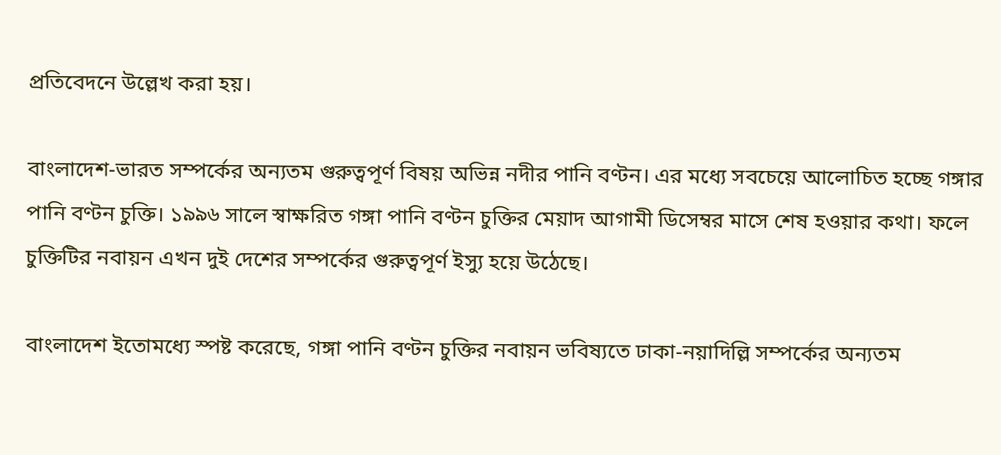প্রতিবেদনে উল্লেখ করা হয়।

বাংলাদেশ-ভারত সম্পর্কের অন্যতম গুরুত্বপূর্ণ বিষয় অভিন্ন নদীর পানি বণ্টন। এর মধ্যে সবচেয়ে আলোচিত হচ্ছে গঙ্গার পানি বণ্টন চুক্তি। ১৯৯৬ সালে স্বাক্ষরিত গঙ্গা পানি বণ্টন চুক্তির মেয়াদ আগামী ডিসেম্বর মাসে শেষ হওয়ার কথা। ফলে চুক্তিটির নবায়ন এখন দুই দেশের সম্পর্কের গুরুত্বপূর্ণ ইস্যু হয়ে উঠেছে।

বাংলাদেশ ইতোমধ্যে স্পষ্ট করেছে, গঙ্গা পানি বণ্টন চুক্তির নবায়ন ভবিষ্যতে ঢাকা-নয়াদিল্লি সম্পর্কের অন্যতম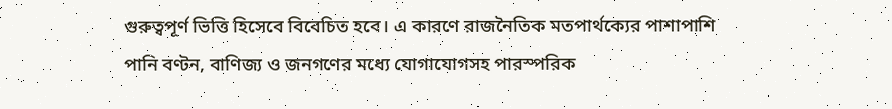গুরুত্বপূর্ণ ভিত্তি হিসেবে বিবেচিত হবে। এ কারণে রাজনৈতিক মতপার্থক্যের পাশাপাশি পানি বণ্টন, বাণিজ্য ও জনগণের মধ্যে যোগাযোগসহ পারস্পরিক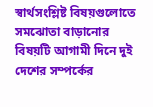স্বার্থসংশ্লিষ্ট বিষয়গুলোতে সমঝোতা বাড়ানোর বিষয়টি আগামী দিনে দুই দেশের সম্পর্কের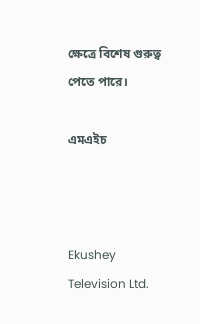ক্ষেত্রে বিশেষ গুরুত্ব পেতে পারে।

এমএইচ



Ekushey Television Ltd.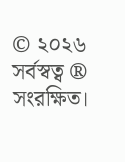© ২০২৬ সর্বস্বত্ব ® সংরক্ষিত।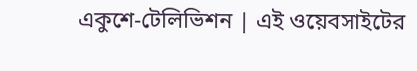একুশে-টেলিভিশন | এই ওয়েবসাইটের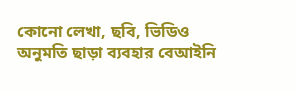কোনো লেখা, ছবি, ভিডিও অনুমতি ছাড়া ব্যবহার বেআইনি